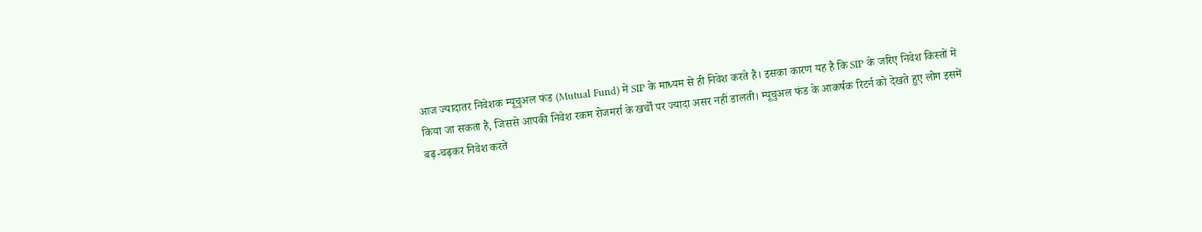आज ज्यादातर निवेशक म्यूचुअल फंड (Mutual Fund) में SIP के माध्यम से ही निवेश करते हैं। इसका कारण यह है कि SIP के जरिए निवेश किस्तों में किया जा सकता है, जिससे आपकी निवेश रकम रोजमर्रा के खर्चों पर ज्यादा असर नहीं डालती। म्यूचुअल फंड के आकर्षक रिटर्न को देखते हुए लोग इसमें बढ़-चढ़कर निवेश करते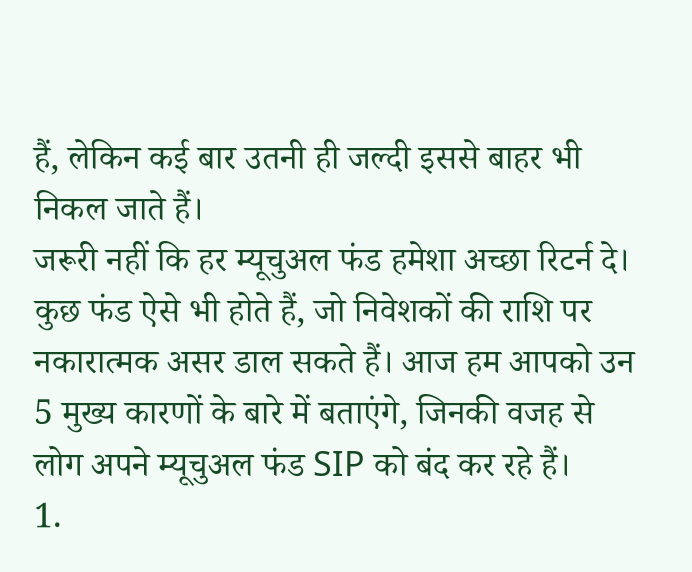हैं, लेकिन कई बार उतनी ही जल्दी इससे बाहर भी निकल जाते हैं।
जरूरी नहीं कि हर म्यूचुअल फंड हमेशा अच्छा रिटर्न दे। कुछ फंड ऐसे भी होते हैं, जो निवेशकों की राशि पर नकारात्मक असर डाल सकते हैं। आज हम आपको उन 5 मुख्य कारणों के बारे में बताएंगे, जिनकी वजह से लोग अपने म्यूचुअल फंड SIP को बंद कर रहे हैं।
1.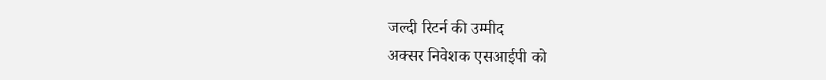जल्दी रिटर्न की उम्मीद
अक्सर निवेशक एसआईपी को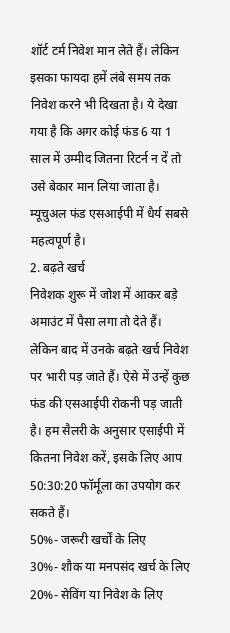शॉर्ट टर्म निवेश मान लेते हैं। लेकिन इसका फायदा हमें लंबे समय तक निवेश करने भी दिखता है। ये देखा गया है कि अगर कोई फंड 6 या 1 साल में उम्मीद जितना रिटर्न न दें तो उसे बेकार मान लिया जाता है। म्यूचुअल फंड एसआईपी में धैर्य सबसे महत्वपूर्ण है।
2. बढ़ते खर्च
निवेशक शुरू में जोश में आकर बड़े अमाउंट में पैसा लगा तो देते हैं। लेकिन बाद में उनके बढ़ते खर्च निवेश पर भारी पड़ जाते हैं। ऐसे में उन्हें कुछ फंड की एसआईपी रोकनी पड़ जाती है। हम सैलरी के अनुसार एसाईपी में कितना निवेश करें, इसके लिए आप 50:30:20 फॉर्मूला का उपयोग कर सकते हैं।
50%- जरूरी खर्चों के लिए
30%- शौक या मनपसंद खर्च के लिए
20%- सेविंग या निवेश के लिए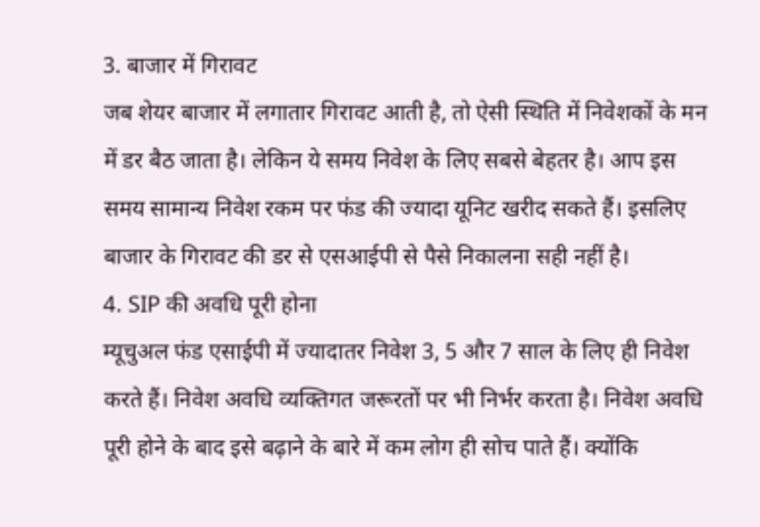3. बाजार में गिरावट
जब शेयर बाजार में लगातार गिरावट आती है, तो ऐसी स्थिति में निवेशकों के मन में डर बैठ जाता है। लेकिन ये समय निवेश के लिए सबसे बेहतर है। आप इस समय सामान्य निवेश रकम पर फंड की ज्यादा यूनिट खरीद सकते हैं। इसलिए बाजार के गिरावट की डर से एसआईपी से पैसे निकालना सही नहीं है।
4. SIP की अवधि पूरी होना
म्यूचुअल फंड एसाईपी में ज्यादातर निवेश 3, 5 और 7 साल के लिए ही निवेश करते हैं। निवेश अवधि व्यक्तिगत जरूरतों पर भी निर्भर करता है। निवेश अवधि पूरी होने के बाद इसे बढ़ाने के बारे में कम लोग ही सोच पाते हैं। क्योंकि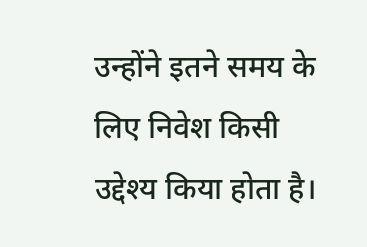उन्होंने इतने समय के लिए निवेश किसी उद्देश्य किया होता है।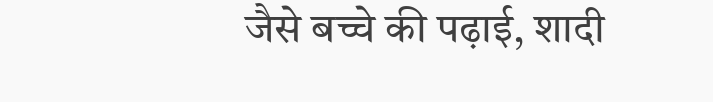जैसे बच्चे की पढ़ाई, शादी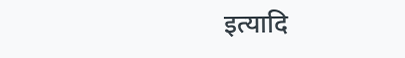इत्यादि